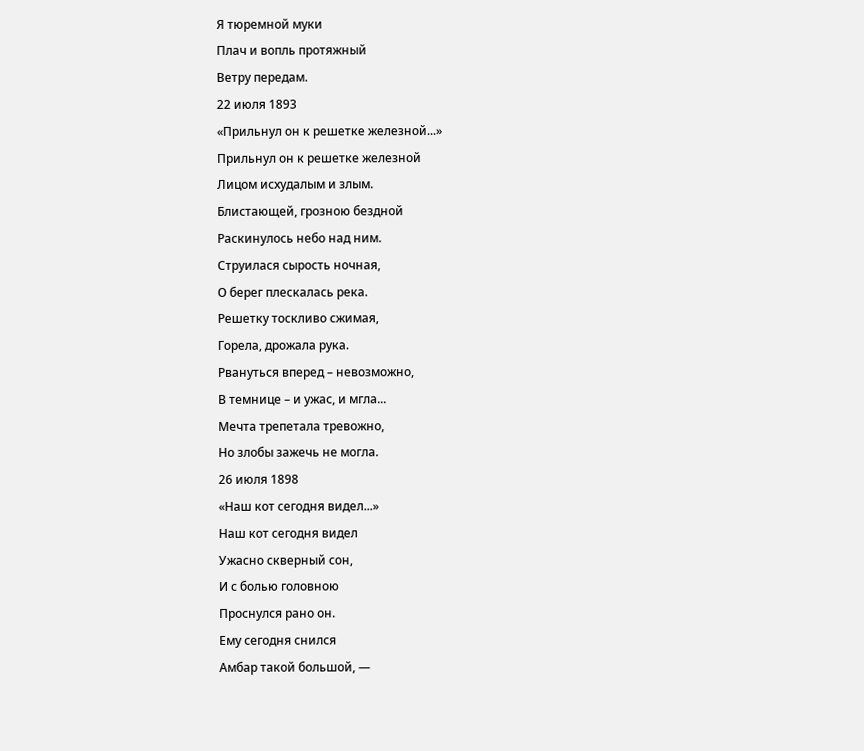Я тюремной муки
Плач и вопль протяжный
Ветру передам.
22 июля 1893
«Прильнул он к решетке железной...»
Прильнул он к решетке железной
Лицом исхудалым и злым.
Блистающей, грозною бездной
Раскинулось небо над ним.
Струилася сырость ночная,
О берег плескалась река.
Решетку тоскливо сжимая,
Горела, дрожала рука.
Рвануться вперед – невозможно,
В темнице – и ужас, и мгла...
Мечта трепетала тревожно,
Но злобы зажечь не могла.
26 июля 1898
«Наш кот сегодня видел...»
Наш кот сегодня видел
Ужасно скверный сон,
И с болью головною
Проснулся рано он.
Ему сегодня снился
Амбар такой большой, —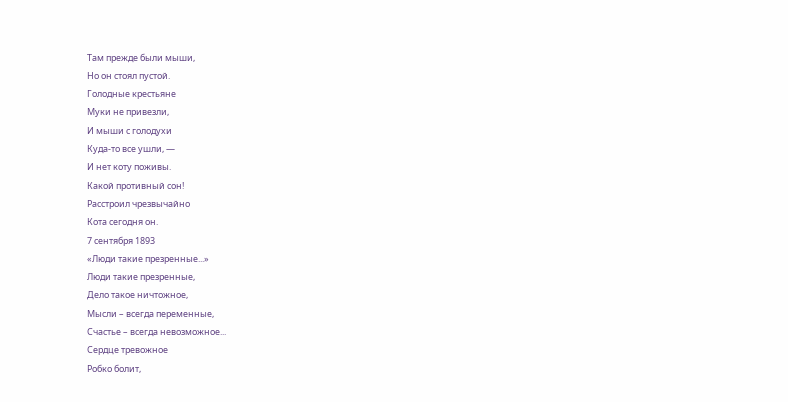Там прежде были мыши,
Но он стоял пустой.
Голодные крестьяне
Муки не привезли,
И мыши с голодухи
Куда-то все ушли, —
И нет коту поживы.
Какой противный сон!
Расстроил чрезвычайно
Кота сегодня он.
7 сентября 1893
«Люди такие презренные...»
Люди такие презренные,
Дело такое ничтожное,
Мысли – всегда переменные,
Счастье – всегда невозможное...
Сердце тревожное
Робко болит,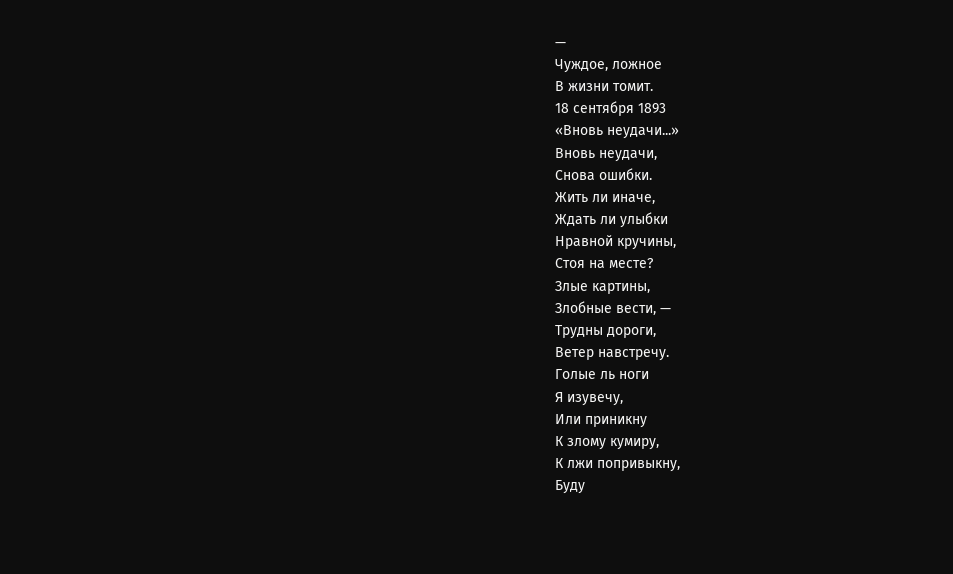—
Чуждое, ложное
В жизни томит.
18 сентября 1893
«Вновь неудачи...»
Вновь неудачи,
Снова ошибки.
Жить ли иначе,
Ждать ли улыбки
Нравной кручины,
Стоя на месте?
Злые картины,
Злобные вести, —
Трудны дороги,
Ветер навстречу.
Голые ль ноги
Я изувечу,
Или приникну
К злому кумиру,
К лжи попривыкну,
Буду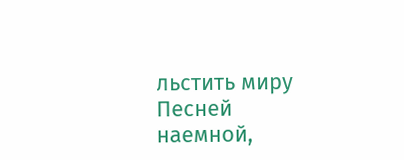льстить миру
Песней наемной,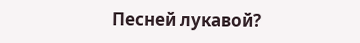Песней лукавой?